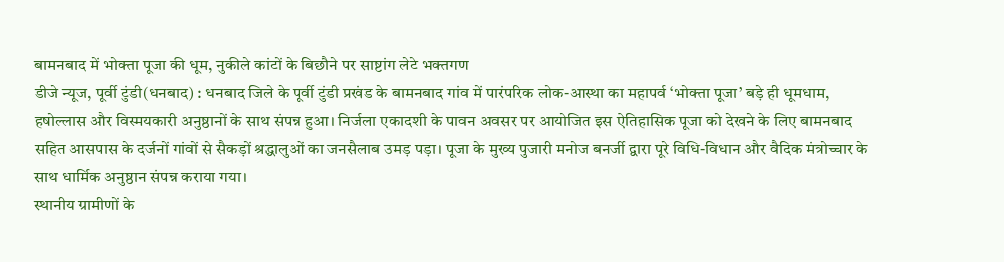बामनबाद में भोक्ता पूजा की धूम, नुकीले कांटों के बिछौने पर साष्टांग लेटे भक्तगण
डीजे न्यूज, पूर्वी टुंडी(धनबाद) : धनबाद जिले के पूर्वी टुंडी प्रखंड के बामनबाद गांव में पारंपरिक लोक-आस्था का महापर्व ‘भोक्ता पूजा’ बड़े ही धूमधाम, हषोल्लास और विस्मयकारी अनुष्ठानों के साथ संपन्न हुआ। निर्जला एकादशी के पावन अवसर पर आयोजित इस ऐतिहासिक पूजा को देखने के लिए बामनबाद सहित आसपास के दर्जनों गांवों से सैकड़ों श्रद्धालुओं का जनसैलाब उमड़ पड़ा। पूजा के मुख्य पुजारी मनोज बनर्जी द्वारा पूरे विधि-विधान और वैदिक मंत्रोच्चार के साथ धार्मिक अनुष्ठान संपन्न कराया गया।
स्थानीय ग्रामीणों के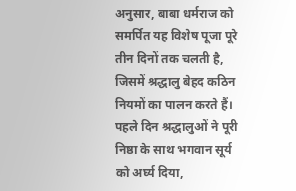अनुसार, बाबा धर्मराज को समर्पित यह विशेष पूजा पूरे तीन दिनों तक चलती है, जिसमें श्रद्धालु बेहद कठिन नियमों का पालन करते हैं। पहले दिन श्रद्धालुओं ने पूरी निष्ठा के साथ भगवान सूर्य को अर्घ्य दिया,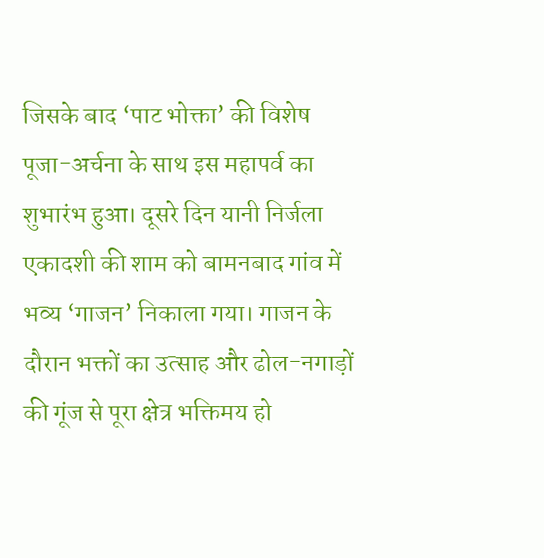जिसके बाद ‘पाट भोक्ता’ की विशेष पूजा-अर्चना के साथ इस महापर्व का शुभारंभ हुआ। दूसरे दिन यानी निर्जला एकादशी की शाम को बामनबाद गांव में भव्य ‘गाजन’ निकाला गया। गाजन के दौरान भक्तों का उत्साह और ढोल-नगाड़ों की गूंज से पूरा क्षेत्र भक्तिमय हो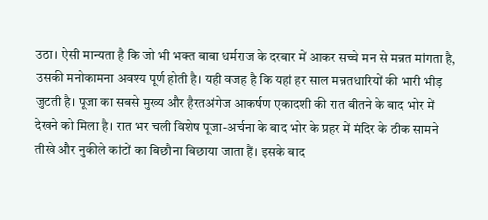उठा। ऐसी मान्यता है कि जो भी भक्त बाबा धर्मराज के दरबार में आकर सच्चे मन से मन्नत मांगता है, उसकी मनोकामना अवश्य पूर्ण होती है। यही वजह है कि यहां हर साल मन्नतधारियों की भारी भीड़ जुटती है। पूजा का सबसे मुख्य और हैरतअंगेज आकर्षण एकादशी की रात बीतने के बाद भोर में देखने को मिला है। रात भर चली विशेष पूजा-अर्चना के बाद भोर के प्रहर में मंदिर के ठीक सामने तीखे और नुकीले कांटों का बिछौना बिछाया जाता हैं। इसके बाद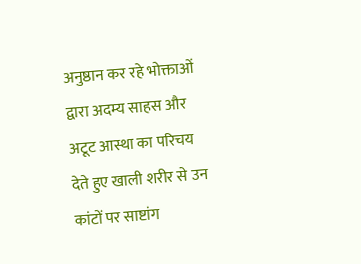अनुष्ठान कर रहे भोक्ताओं द्वारा अदम्य साहस और अटूट आस्था का परिचय देते हुए खाली शरीर से उन कांटों पर साष्टांग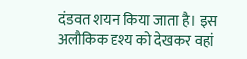दंडवत शयन किया जाता है। इस अलौकिक दृश्य को देखकर वहां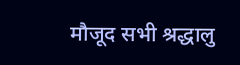मौजूद सभी श्रद्धालु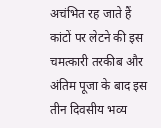अचंभित रह जाते हैं कांटों पर लेटने की इस चमत्कारी तरकीब और अंतिम पूजा के बाद इस तीन दिवसीय भव्य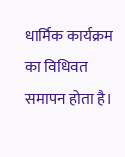धार्मिक कार्यक्रम का विधिवत समापन होता है।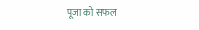पूजा को सफल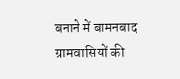बनाने में बामनबाद ग्रामवासियों की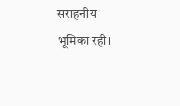सराहनीय भूमिका रही।